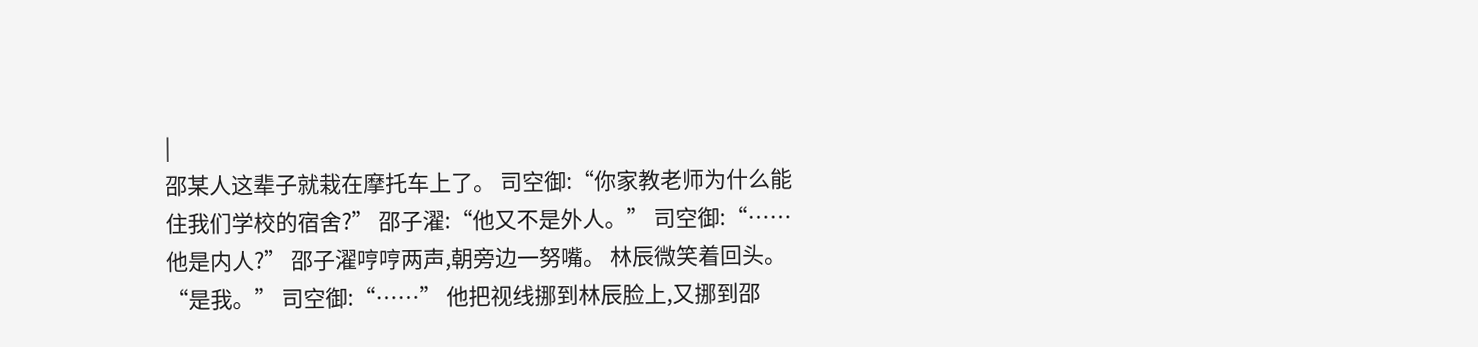|
邵某人这辈子就栽在摩托车上了。 司空御:“你家教老师为什么能住我们学校的宿舍?” 邵子濯:“他又不是外人。” 司空御:“……他是内人?” 邵子濯哼哼两声,朝旁边一努嘴。 林辰微笑着回头。 “是我。” 司空御:“……” 他把视线挪到林辰脸上,又挪到邵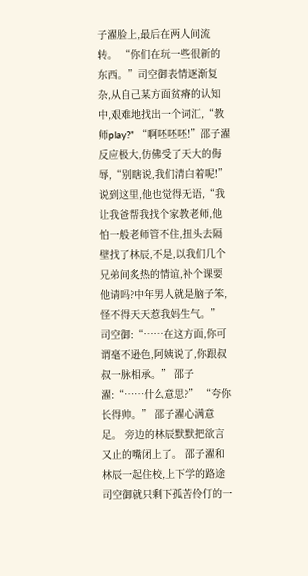子濯脸上,最后在两人间流转。 “你们在玩一些很新的东西。”司空御表情逐渐复杂,从自己某方面贫瘠的认知中,艰难地找出一个词汇,“教师play?” “啊呸呸呸!”邵子濯反应极大,仿佛受了天大的侮辱,“别瞎说,我们清白着呢!” 说到这里,他也觉得无语,“我让我爸帮我找个家教老师,他怕一般老师管不住,扭头去隔壁找了林辰,不是,以我们几个兄弟间炙热的情谊,补个课要他请吗?中年男人就是脑子笨,怪不得天天惹我妈生气。” 司空御:“……在这方面,你可谓毫不逊色,阿姨说了,你跟叔叔一脉相承。” 邵子濯:“……什么意思?” “夸你长得帅。” 邵子濯心满意足。 旁边的林辰默默把欲言又止的嘴闭上了。 邵子濯和林辰一起住校,上下学的路途司空御就只剩下孤苦伶仃的一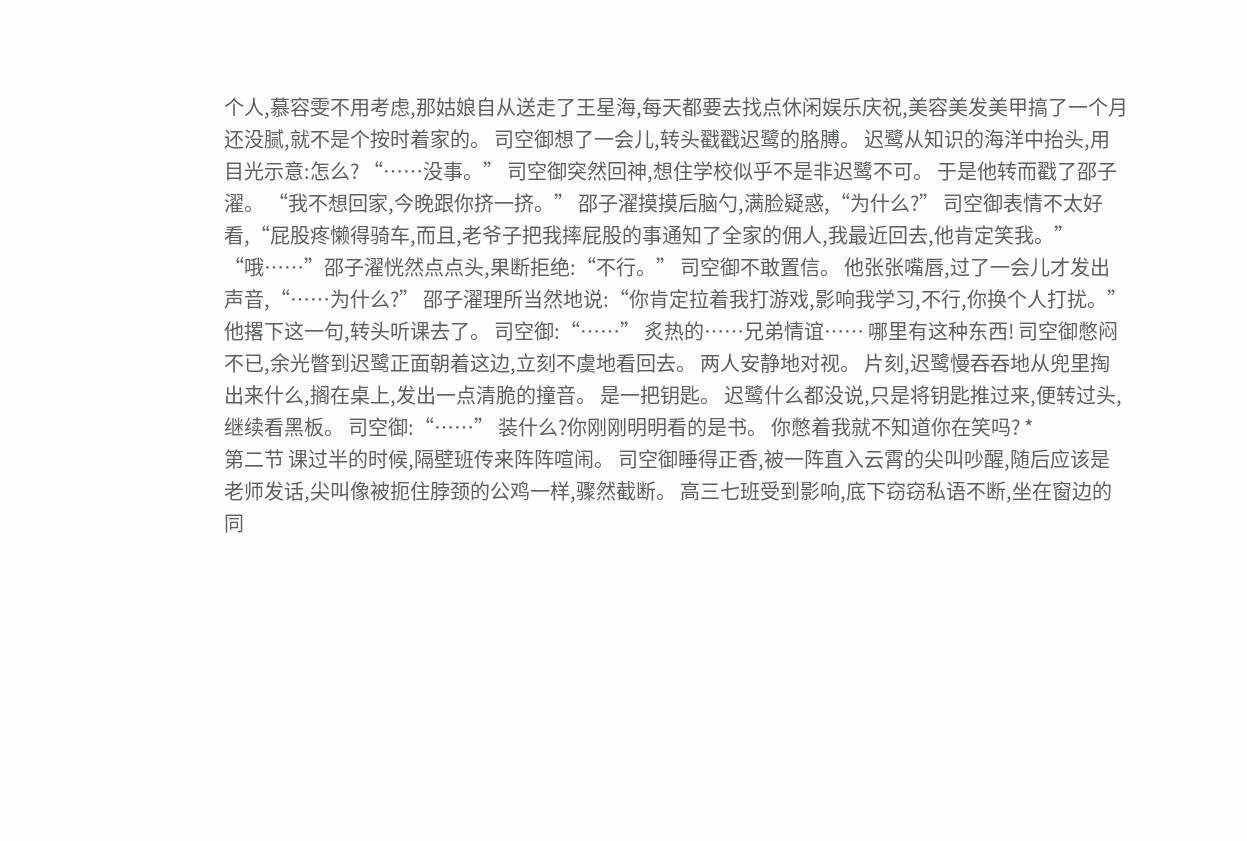个人,慕容雯不用考虑,那姑娘自从送走了王星海,每天都要去找点休闲娱乐庆祝,美容美发美甲搞了一个月还没腻,就不是个按时着家的。 司空御想了一会儿,转头戳戳迟鹭的胳膊。 迟鹭从知识的海洋中抬头,用目光示意:怎么? “……没事。” 司空御突然回神,想住学校似乎不是非迟鹭不可。 于是他转而戳了邵子濯。 “我不想回家,今晚跟你挤一挤。” 邵子濯摸摸后脑勺,满脸疑惑,“为什么?” 司空御表情不太好看,“屁股疼懒得骑车,而且,老爷子把我摔屁股的事通知了全家的佣人,我最近回去,他肯定笑我。” “哦……”邵子濯恍然点点头,果断拒绝:“不行。” 司空御不敢置信。 他张张嘴唇,过了一会儿才发出声音,“……为什么?” 邵子濯理所当然地说:“你肯定拉着我打游戏,影响我学习,不行,你换个人打扰。” 他撂下这一句,转头听课去了。 司空御:“……” 炙热的……兄弟情谊…… 哪里有这种东西! 司空御憋闷不已,余光瞥到迟鹭正面朝着这边,立刻不虞地看回去。 两人安静地对视。 片刻,迟鹭慢吞吞地从兜里掏出来什么,搁在桌上,发出一点清脆的撞音。 是一把钥匙。 迟鹭什么都没说,只是将钥匙推过来,便转过头,继续看黑板。 司空御:“……” 装什么?你刚刚明明看的是书。 你憋着我就不知道你在笑吗? *
第二节 课过半的时候,隔壁班传来阵阵喧闹。 司空御睡得正香,被一阵直入云霄的尖叫吵醒,随后应该是老师发话,尖叫像被扼住脖颈的公鸡一样,骤然截断。 高三七班受到影响,底下窃窃私语不断,坐在窗边的同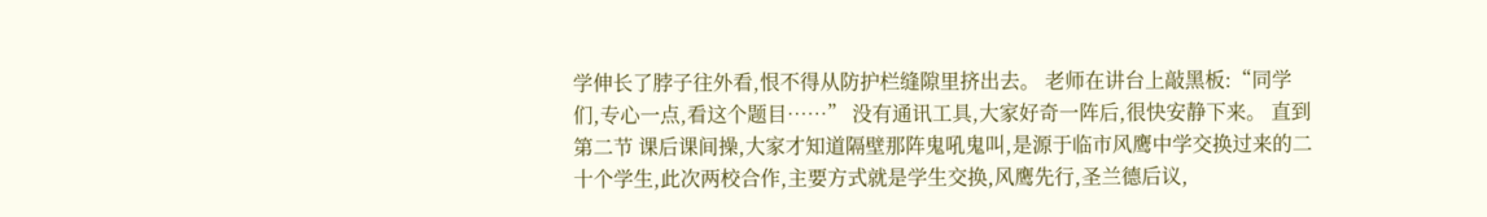学伸长了脖子往外看,恨不得从防护栏缝隙里挤出去。 老师在讲台上敲黑板:“同学们,专心一点,看这个题目……” 没有通讯工具,大家好奇一阵后,很快安静下来。 直到第二节 课后课间操,大家才知道隔壁那阵鬼吼鬼叫,是源于临市风鹰中学交换过来的二十个学生,此次两校合作,主要方式就是学生交换,风鹰先行,圣兰德后议,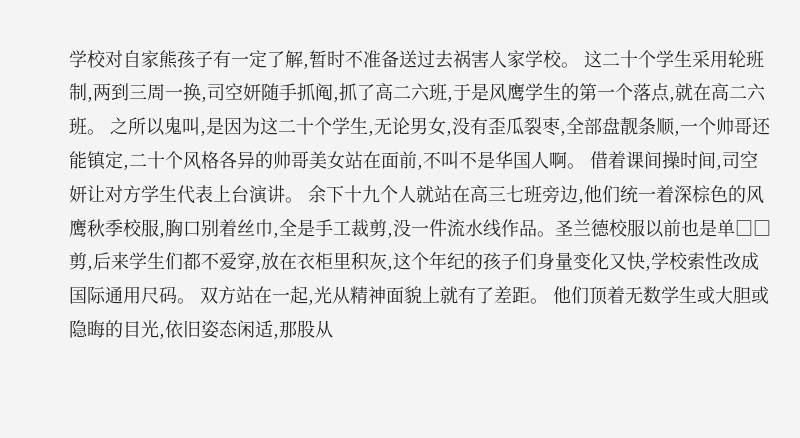学校对自家熊孩子有一定了解,暂时不准备送过去祸害人家学校。 这二十个学生采用轮班制,两到三周一换,司空妍随手抓阄,抓了高二六班,于是风鹰学生的第一个落点,就在高二六班。 之所以鬼叫,是因为这二十个学生,无论男女,没有歪瓜裂枣,全部盘靓条顺,一个帅哥还能镇定,二十个风格各异的帅哥美女站在面前,不叫不是华国人啊。 借着课间操时间,司空妍让对方学生代表上台演讲。 余下十九个人就站在高三七班旁边,他们统一着深棕色的风鹰秋季校服,胸口别着丝巾,全是手工裁剪,没一件流水线作品。圣兰德校服以前也是单□□剪,后来学生们都不爱穿,放在衣柜里积灰,这个年纪的孩子们身量变化又快,学校索性改成国际通用尺码。 双方站在一起,光从精神面貌上就有了差距。 他们顶着无数学生或大胆或隐晦的目光,依旧姿态闲适,那股从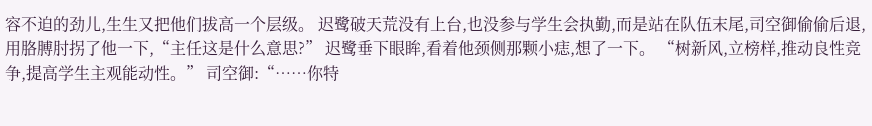容不迫的劲儿,生生又把他们拔高一个层级。 迟鹭破天荒没有上台,也没参与学生会执勤,而是站在队伍末尾,司空御偷偷后退,用胳膊肘拐了他一下,“主任这是什么意思?” 迟鹭垂下眼眸,看着他颈侧那颗小痣,想了一下。 “树新风,立榜样,推动良性竞争,提高学生主观能动性。” 司空御:“……你特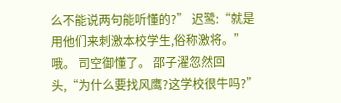么不能说两句能听懂的?” 迟鹭:“就是用他们来刺激本校学生,俗称激将。” 哦。 司空御懂了。 邵子濯忽然回头,“为什么要找风鹰?这学校很牛吗?”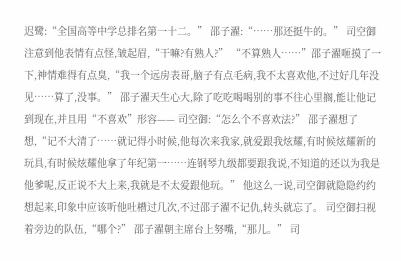迟鹭:“全国高等中学总排名第一十二。” 邵子濯:“……那还挺牛的。” 司空御注意到他表情有点怪,皱起眉,“干嘛?有熟人?” “不算熟人……”邵子濯咂摸了一下,神情难得有点臭,“我一个远房表哥,脑子有点毛病,我不太喜欢他,不过好几年没见……算了,没事。” 邵子濯天生心大,除了吃吃喝喝别的事不往心里搁,能让他记到现在,并且用“不喜欢”形容—— 司空御:“怎么个不喜欢法?” 邵子濯想了想,“记不大清了……就记得小时候,他每次来我家,就爱跟我炫耀,有时候炫耀新的玩具,有时候炫耀他拿了年纪第一……连钢琴九级都要跟我说,不知道的还以为我是他爹呢,反正说不大上来,我就是不太爱跟他玩。” 他这么一说,司空御就隐隐约约想起来,印象中应该听他吐槽过几次,不过邵子濯不记仇,转头就忘了。 司空御扫视着旁边的队伍,“哪个?” 邵子濯朝主席台上努嘴,“那儿。” 司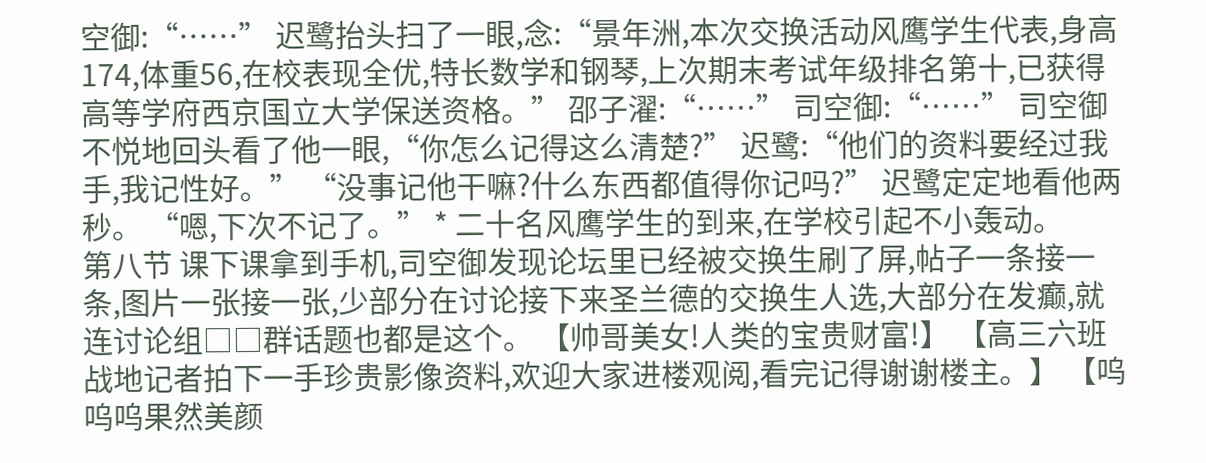空御:“……” 迟鹭抬头扫了一眼,念:“景年洲,本次交换活动风鹰学生代表,身高174,体重56,在校表现全优,特长数学和钢琴,上次期末考试年级排名第十,已获得高等学府西京国立大学保送资格。” 邵子濯:“……” 司空御:“……” 司空御不悦地回头看了他一眼,“你怎么记得这么清楚?” 迟鹭:“他们的资料要经过我手,我记性好。” “没事记他干嘛?什么东西都值得你记吗?” 迟鹭定定地看他两秒。 “嗯,下次不记了。” * 二十名风鹰学生的到来,在学校引起不小轰动。
第八节 课下课拿到手机,司空御发现论坛里已经被交换生刷了屏,帖子一条接一条,图片一张接一张,少部分在讨论接下来圣兰德的交换生人选,大部分在发癫,就连讨论组□□群话题也都是这个。 【帅哥美女!人类的宝贵财富!】 【高三六班战地记者拍下一手珍贵影像资料,欢迎大家进楼观阅,看完记得谢谢楼主。】 【呜呜呜果然美颜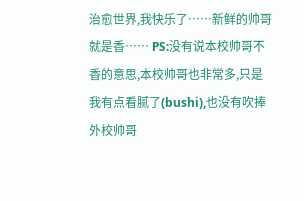治愈世界,我快乐了……新鲜的帅哥就是香…… PS:没有说本校帅哥不香的意思,本校帅哥也非常多,只是我有点看腻了(bushi),也没有吹捧外校帅哥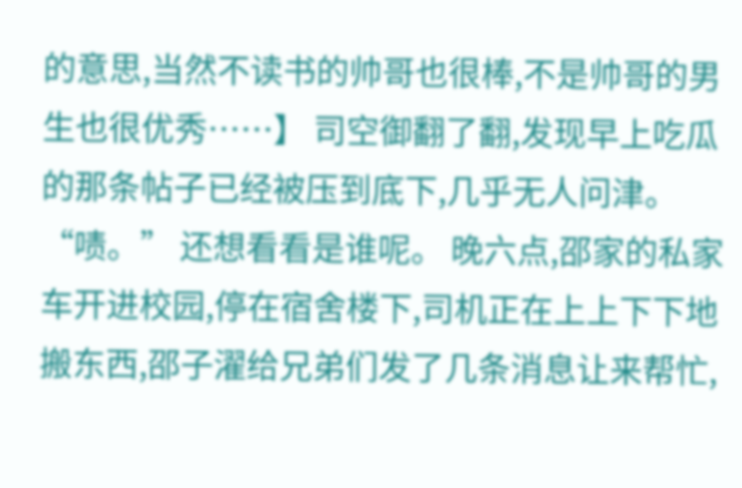的意思,当然不读书的帅哥也很棒,不是帅哥的男生也很优秀……】 司空御翻了翻,发现早上吃瓜的那条帖子已经被压到底下,几乎无人问津。 “啧。” 还想看看是谁呢。 晚六点,邵家的私家车开进校园,停在宿舍楼下,司机正在上上下下地搬东西,邵子濯给兄弟们发了几条消息让来帮忙,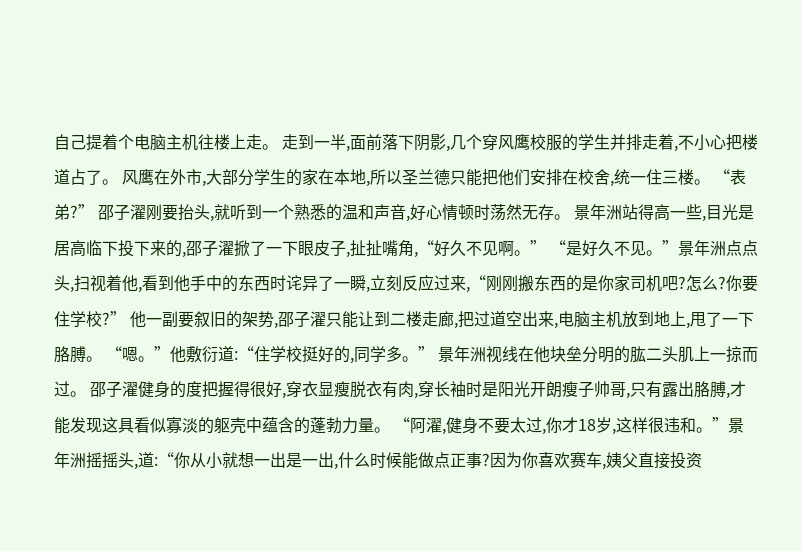自己提着个电脑主机往楼上走。 走到一半,面前落下阴影,几个穿风鹰校服的学生并排走着,不小心把楼道占了。 风鹰在外市,大部分学生的家在本地,所以圣兰德只能把他们安排在校舍,统一住三楼。 “表弟?” 邵子濯刚要抬头,就听到一个熟悉的温和声音,好心情顿时荡然无存。 景年洲站得高一些,目光是居高临下投下来的,邵子濯掀了一下眼皮子,扯扯嘴角,“好久不见啊。” “是好久不见。”景年洲点点头,扫视着他,看到他手中的东西时诧异了一瞬,立刻反应过来,“刚刚搬东西的是你家司机吧?怎么?你要住学校?” 他一副要叙旧的架势,邵子濯只能让到二楼走廊,把过道空出来,电脑主机放到地上,甩了一下胳膊。 “嗯。”他敷衍道:“住学校挺好的,同学多。” 景年洲视线在他块垒分明的肱二头肌上一掠而过。 邵子濯健身的度把握得很好,穿衣显瘦脱衣有肉,穿长袖时是阳光开朗瘦子帅哥,只有露出胳膊,才能发现这具看似寡淡的躯壳中蕴含的蓬勃力量。 “阿濯,健身不要太过,你才18岁,这样很违和。”景年洲摇摇头,道:“你从小就想一出是一出,什么时候能做点正事?因为你喜欢赛车,姨父直接投资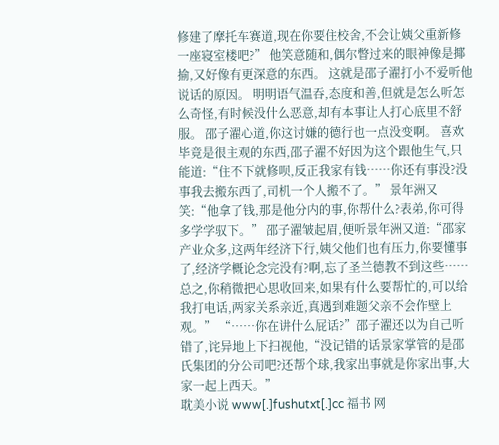修建了摩托车赛道,现在你要住校舍,不会让姨父重新修一座寝室楼吧?” 他笑意随和,偶尔瞥过来的眼神像是揶揄,又好像有更深意的东西。 这就是邵子濯打小不爱听他说话的原因。 明明语气温吞,态度和善,但就是怎么听怎么奇怪,有时候没什么恶意,却有本事让人打心底里不舒服。 邵子濯心道,你这讨嫌的德行也一点没变啊。 喜欢毕竟是很主观的东西,邵子濯不好因为这个跟他生气,只能道:“住不下就修呗,反正我家有钱……你还有事没?没事我去搬东西了,司机一个人搬不了。” 景年洲又笑:“他拿了钱,那是他分内的事,你帮什么?表弟,你可得多学学驭下。” 邵子濯皱起眉,便听景年洲又道:“邵家产业众多,这两年经济下行,姨父他们也有压力,你要懂事了,经济学概论念完没有?啊,忘了圣兰德教不到这些……总之,你稍微把心思收回来,如果有什么要帮忙的,可以给我打电话,两家关系亲近,真遇到难题父亲不会作壁上观。” “……你在讲什么屁话?”邵子濯还以为自己听错了,诧异地上下扫视他,“没记错的话景家掌管的是邵氏集团的分公司吧?还帮个球,我家出事就是你家出事,大家一起上西天。”
耽美小说 www[.]fushutxt[.]cc 福书 网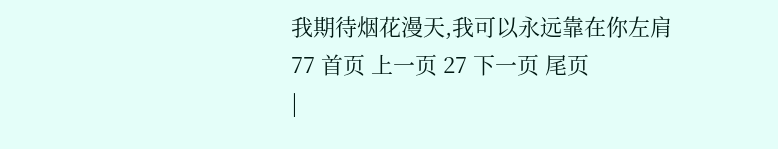我期待烟花漫天,我可以永远靠在你左肩
77 首页 上一页 27 下一页 尾页
|